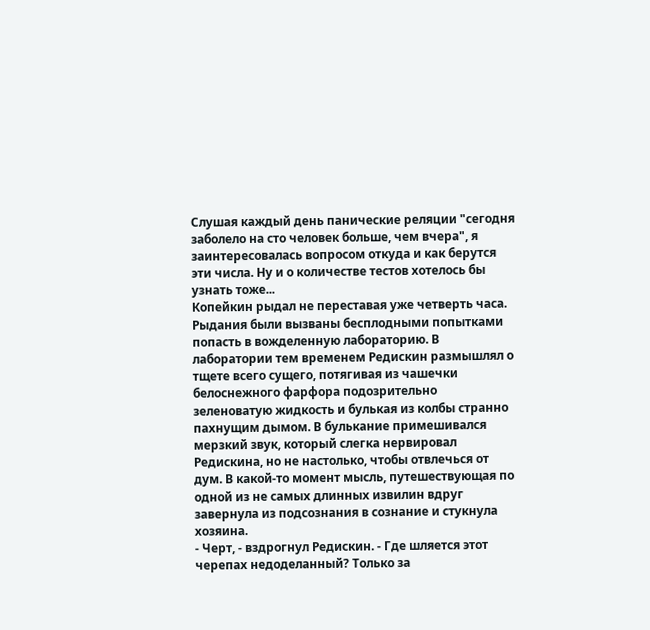Слушая каждый день панические реляции "сегодня заболело на сто человек больше, чем вчера", я заинтересовалась вопросом откуда и как берутся эти числа. Ну и о количестве тестов хотелось бы узнать тоже...
Копейкин рыдал не переставая уже четверть часа. Рыдания были вызваны бесплодными попытками попасть в вожделенную лабораторию. В лаборатории тем временем Редискин размышлял о тщете всего сущего, потягивая из чашечки белоснежного фарфора подозрительно зеленоватую жидкость и булькая из колбы странно пахнущим дымом. В булькание примешивался мерзкий звук, который слегка нервировал Редискина, но не настолько, чтобы отвлечься от дум. В какой-то момент мысль, путешествующая по одной из не самых длинных извилин вдруг завернула из подсознания в сознание и стукнула хозяина.
- Черт, - вздрогнул Редискин. - Где шляется этот черепах недоделанный? Только за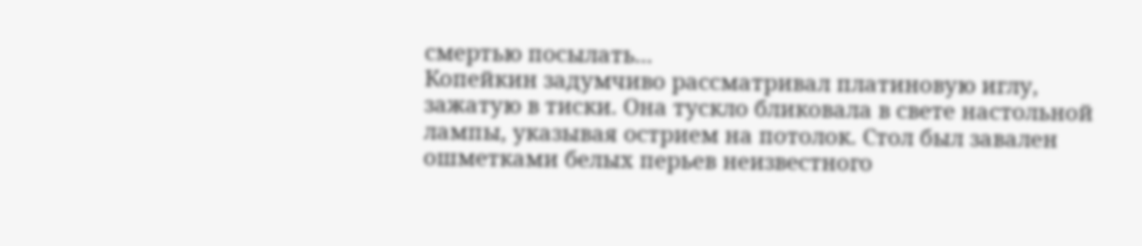смертью посылать...
Копейкин задумчиво рассматривал платиновую иглу, зажатую в тиски. Она тускло бликовала в свете настольной лампы, указывая острием на потолок. Стол был завален ошметками белых перьев неизвестного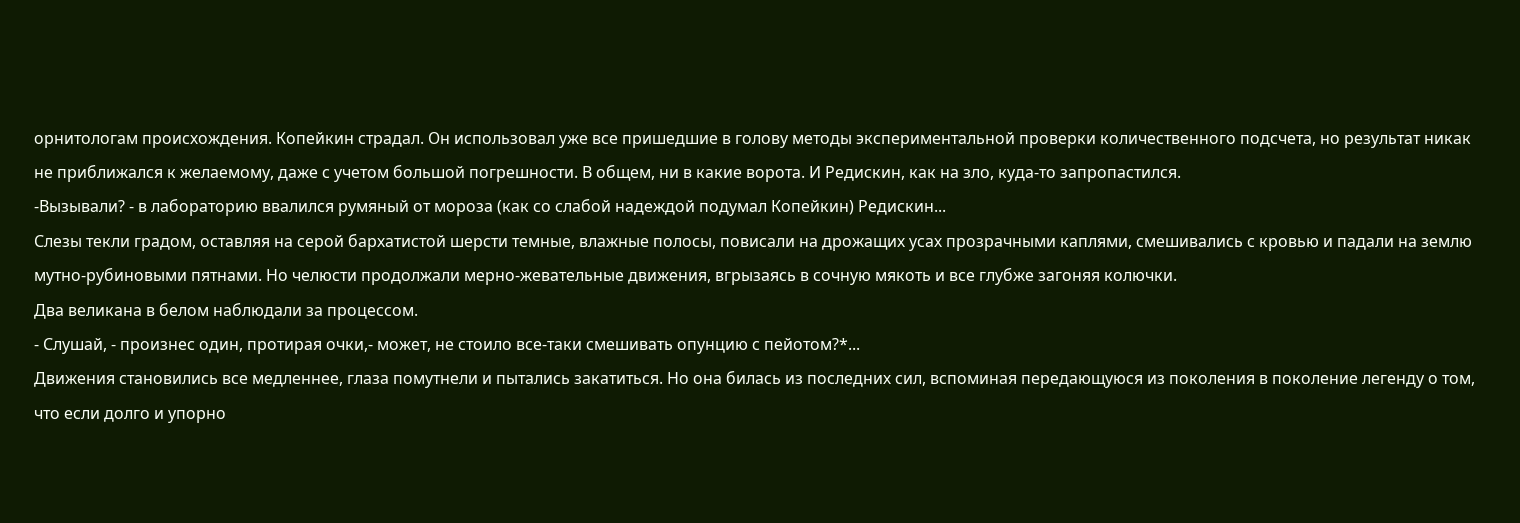орнитологам происхождения. Копейкин страдал. Он использовал уже все пришедшие в голову методы экспериментальной проверки количественного подсчета, но результат никак не приближался к желаемому, даже с учетом большой погрешности. В общем, ни в какие ворота. И Редискин, как на зло, куда-то запропастился.
-Вызывали? - в лабораторию ввалился румяный от мороза (как со слабой надеждой подумал Копейкин) Редискин...
Слезы текли градом, оставляя на серой бархатистой шерсти темные, влажные полосы, повисали на дрожащих усах прозрачными каплями, смешивались с кровью и падали на землю мутно-рубиновыми пятнами. Но челюсти продолжали мерно-жевательные движения, вгрызаясь в сочную мякоть и все глубже загоняя колючки.
Два великана в белом наблюдали за процессом.
- Слушай, - произнес один, протирая очки,- может, не стоило все-таки смешивать опунцию с пейотом?*...
Движения становились все медленнее, глаза помутнели и пытались закатиться. Но она билась из последних сил, вспоминая передающуюся из поколения в поколение легенду о том, что если долго и упорно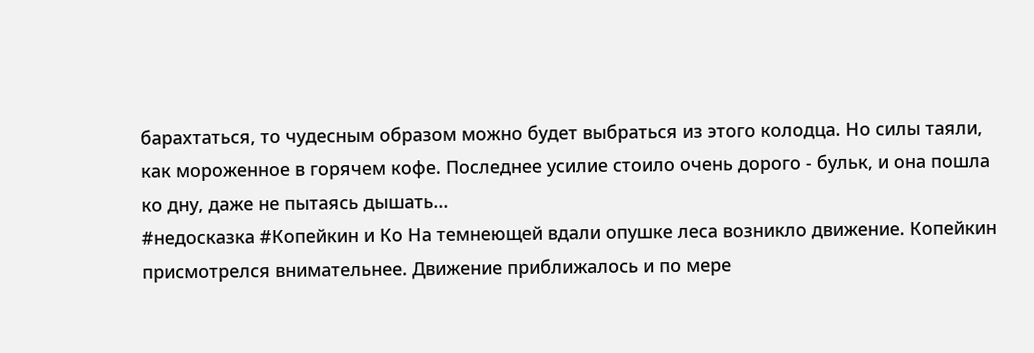барахтаться, то чудесным образом можно будет выбраться из этого колодца. Но силы таяли, как мороженное в горячем кофе. Последнее усилие стоило очень дорого - бульк, и она пошла ко дну, даже не пытаясь дышать...
#недосказка #Копейкин и Ко На темнеющей вдали опушке леса возникло движение. Копейкин присмотрелся внимательнее. Движение приближалось и по мере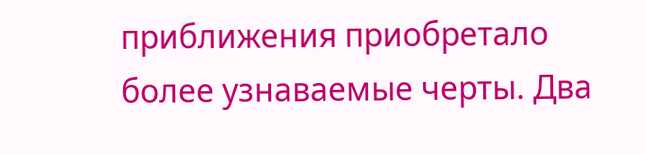приближения приобретало более узнаваемые черты. Два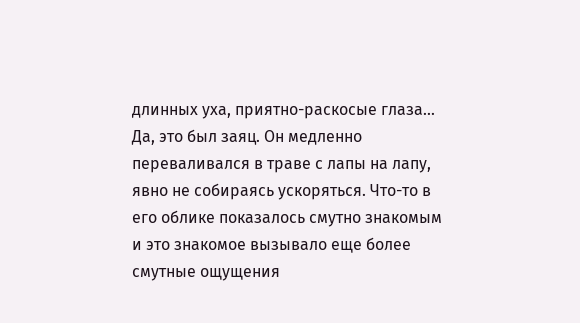длинных уха, приятно-раскосые глаза... Да, это был заяц. Он медленно переваливался в траве с лапы на лапу, явно не собираясь ускоряться. Что-то в его облике показалось смутно знакомым и это знакомое вызывало еще более смутные ощущения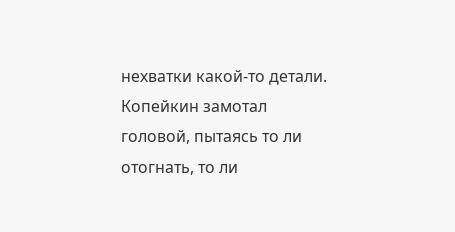нехватки какой-то детали. Копейкин замотал головой, пытаясь то ли отогнать, то ли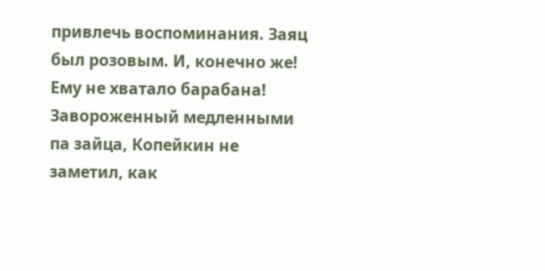привлечь воспоминания. Заяц был розовым. И, конечно же! Ему не хватало барабана! Завороженный медленными па зайца, Копейкин не заметил, как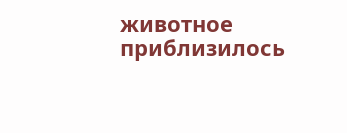животное приблизилось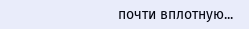почти вплотную...